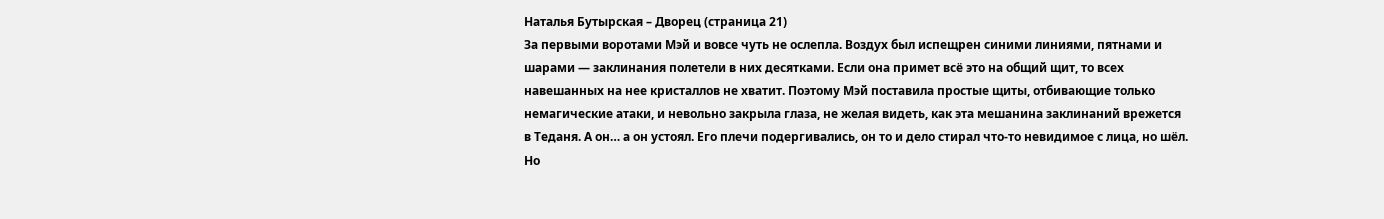Наталья Бутырская – Дворец (страница 21)
За первыми воротами Мэй и вовсе чуть не ослепла. Воздух был испещрен синими линиями, пятнами и шарами — заклинания полетели в них десятками. Если она примет всё это на общий щит, то всех навешанных на нее кристаллов не хватит. Поэтому Мэй поставила простые щиты, отбивающие только немагические атаки, и невольно закрыла глаза, не желая видеть, как эта мешанина заклинаний врежется в Теданя. А он… а он устоял. Его плечи подергивались, он то и дело стирал что-то невидимое с лица, но шёл. Но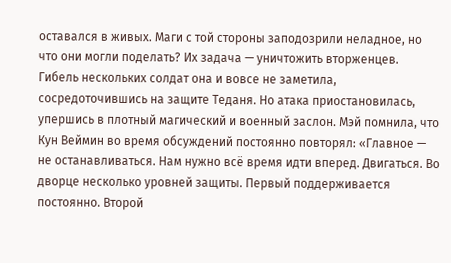оставался в живых. Маги с той стороны заподозрили неладное, но что они могли поделать? Их задача — уничтожить вторженцев.
Гибель нескольких солдат она и вовсе не заметила, сосредоточившись на защите Теданя. Но атака приостановилась, упершись в плотный магический и военный заслон. Мэй помнила, что Кун Веймин во время обсуждений постоянно повторял: «Главное — не останавливаться. Нам нужно всё время идти вперед. Двигаться. Во дворце несколько уровней защиты. Первый поддерживается постоянно. Второй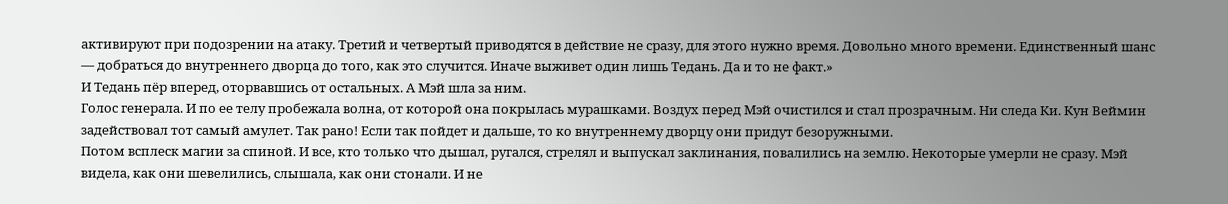активируют при подозрении на атаку. Третий и четвертый приводятся в действие не сразу, для этого нужно время. Довольно много времени. Единственный шанс — добраться до внутреннего дворца до того, как это случится. Иначе выживет один лишь Тедань. Да и то не факт.»
И Тедань пёр вперед, оторвавшись от остальных. А Мэй шла за ним.
Голос генерала. И по ее телу пробежала волна, от которой она покрылась мурашками. Воздух перед Мэй очистился и стал прозрачным. Ни следа Ки. Кун Веймин задействовал тот самый амулет. Так рано! Если так пойдет и дальше, то ко внутреннему дворцу они придут безоружными.
Потом всплеск магии за спиной. И все, кто только что дышал, ругался, стрелял и выпускал заклинания, повалились на землю. Некоторые умерли не сразу. Мэй видела, как они шевелились, слышала, как они стонали. И не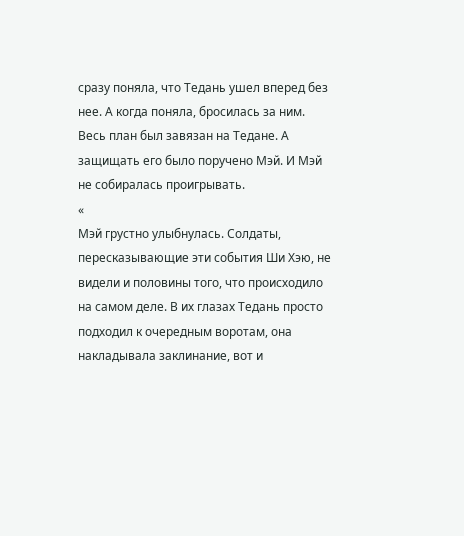сразу поняла, что Тедань ушел вперед без нее. А когда поняла, бросилась за ним.
Весь план был завязан на Тедане. А защищать его было поручено Мэй. И Мэй не собиралась проигрывать.
«
Мэй грустно улыбнулась. Солдаты, пересказывающие эти события Ши Хэю, не видели и половины того, что происходило на самом деле. В их глазах Тедань просто подходил к очередным воротам, она накладывала заклинание, вот и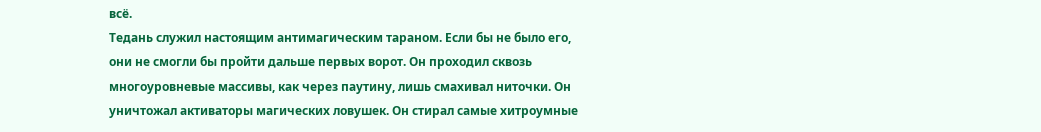всё.
Тедань служил настоящим антимагическим тараном. Если бы не было его, они не смогли бы пройти дальше первых ворот. Он проходил сквозь многоуровневые массивы, как через паутину, лишь смахивал ниточки. Он уничтожал активаторы магических ловушек. Он стирал самые хитроумные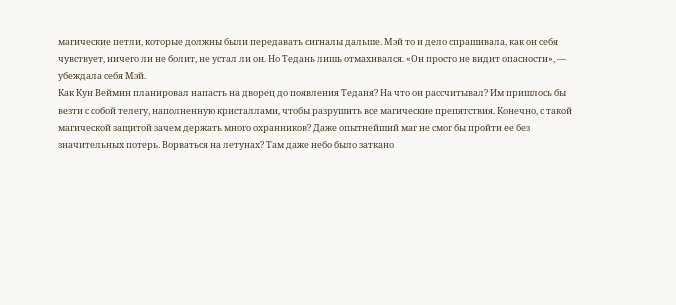магические петли, которые должны были передавать сигналы дальше. Мэй то и дело спрашивала, как он себя чувствует, ничего ли не болит, не устал ли он. Но Тедань лишь отмахивался. «Он просто не видит опасности», — убеждала себя Мэй.
Как Кун Веймин планировал напасть на дворец до появления Теданя? На что он рассчитывал? Им пришлось бы везти с собой телегу, наполненную кристаллами, чтобы разрушить все магические препятствия. Конечно, с такой магической защитой зачем держать много охранников? Даже опытнейший маг не смог бы пройти ее без значительных потерь. Ворваться на летунах? Там даже небо было заткано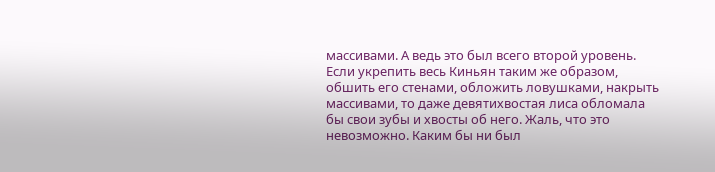массивами. А ведь это был всего второй уровень.
Если укрепить весь Киньян таким же образом, обшить его стенами, обложить ловушками, накрыть массивами, то даже девятихвостая лиса обломала бы свои зубы и хвосты об него. Жаль, что это невозможно. Каким бы ни был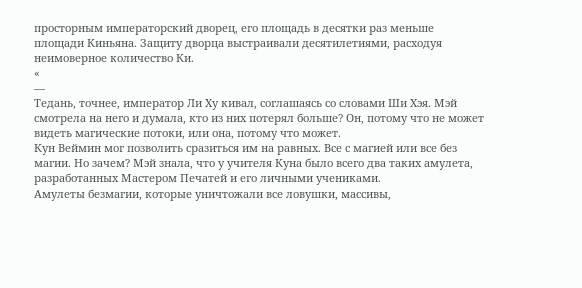просторным императорский дворец, его площадь в десятки раз меньше площади Киньяна. Защиту дворца выстраивали десятилетиями, расходуя неимоверное количество Ки.
«
—
Тедань, точнее, император Ли Ху кивал, соглашаясь со словами Ши Хэя. Мэй смотрела на него и думала, кто из них потерял больше? Он, потому что не может видеть магические потоки, или она, потому что может.
Кун Веймин мог позволить сразиться им на равных. Все с магией или все без магии. Но зачем? Мэй знала, что у учителя Куна было всего два таких амулета, разработанных Мастером Печатей и его личными учениками.
Амулеты безмагии, которые уничтожали все ловушки, массивы,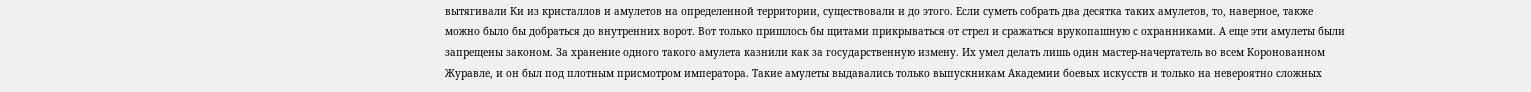вытягивали Ки из кристаллов и амулетов на определенной территории, существовали и до этого. Если суметь собрать два десятка таких амулетов, то, наверное, также можно было бы добраться до внутренних ворот. Вот только пришлось бы щитами прикрываться от стрел и сражаться врукопашную с охранниками. А еще эти амулеты были запрещены законом. За хранение одного такого амулета казнили как за государственную измену. Их умел делать лишь один мастер-начертатель во всем Коронованном Журавле, и он был под плотным присмотром императора. Такие амулеты выдавались только выпускникам Академии боевых искусств и только на невероятно сложных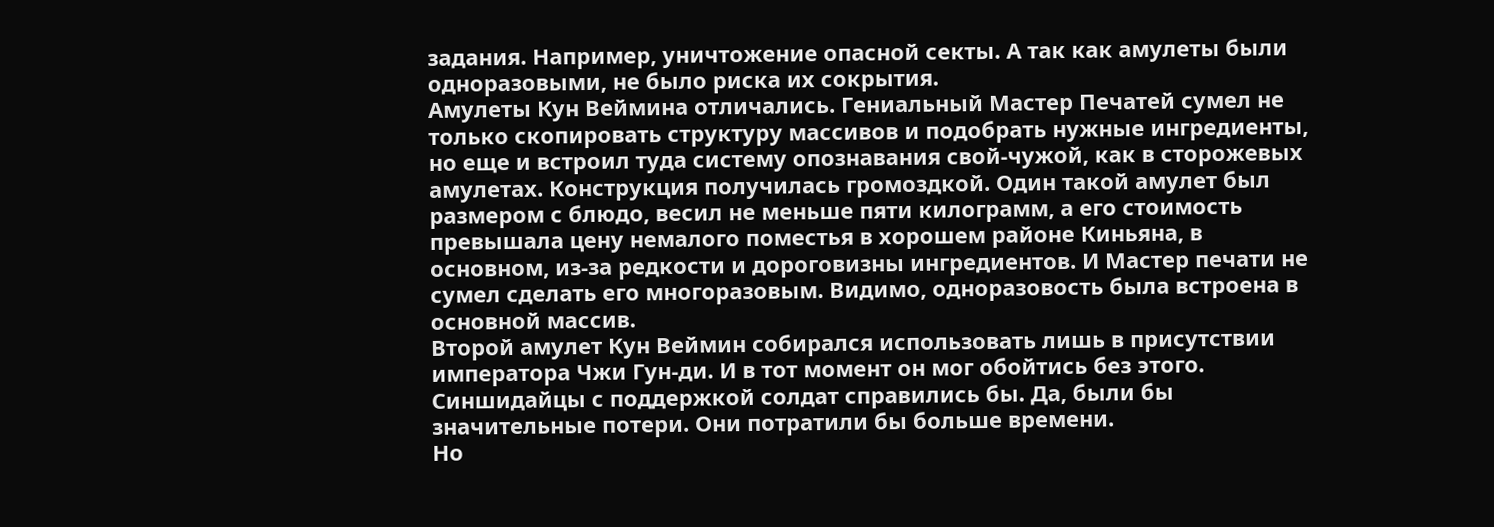задания. Например, уничтожение опасной секты. А так как амулеты были одноразовыми, не было риска их сокрытия.
Амулеты Кун Веймина отличались. Гениальный Мастер Печатей сумел не только скопировать структуру массивов и подобрать нужные ингредиенты, но еще и встроил туда систему опознавания свой-чужой, как в сторожевых амулетах. Конструкция получилась громоздкой. Один такой амулет был размером с блюдо, весил не меньше пяти килограмм, а его стоимость превышала цену немалого поместья в хорошем районе Киньяна, в основном, из-за редкости и дороговизны ингредиентов. И Мастер печати не сумел сделать его многоразовым. Видимо, одноразовость была встроена в основной массив.
Второй амулет Кун Веймин собирался использовать лишь в присутствии императора Чжи Гун-ди. И в тот момент он мог обойтись без этого. Синшидайцы с поддержкой солдат справились бы. Да, были бы значительные потери. Они потратили бы больше времени.
Но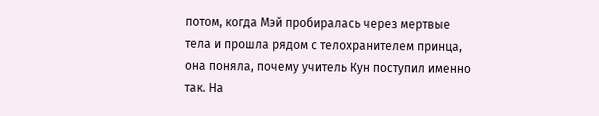потом, когда Мэй пробиралась через мертвые тела и прошла рядом с телохранителем принца, она поняла, почему учитель Кун поступил именно так. На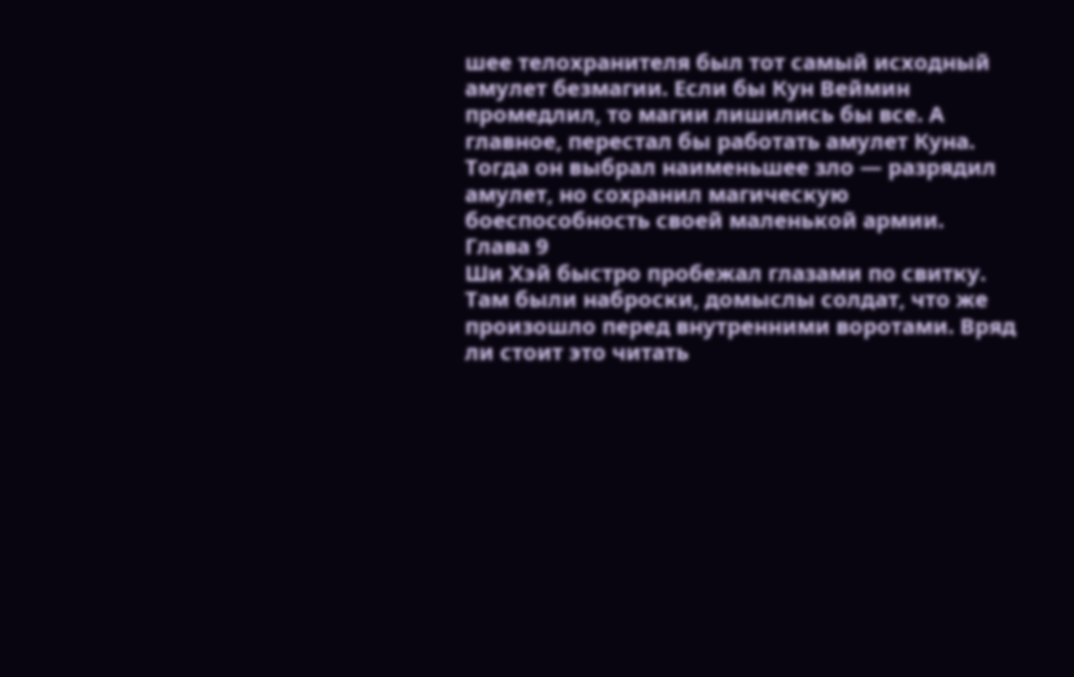шее телохранителя был тот самый исходный амулет безмагии. Если бы Кун Веймин промедлил, то магии лишились бы все. А главное, перестал бы работать амулет Куна. Тогда он выбрал наименьшее зло — разрядил амулет, но сохранил магическую боеспособность своей маленькой армии.
Глава 9
Ши Хэй быстро пробежал глазами по свитку. Там были наброски, домыслы солдат, что же произошло перед внутренними воротами. Вряд ли стоит это читать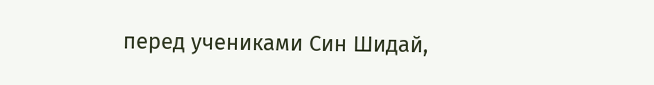перед учениками Син Шидай,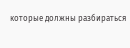которые должны разбираться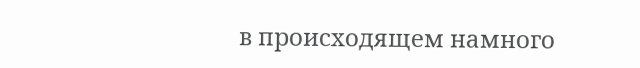в происходящем намного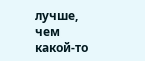лучше, чем какой-то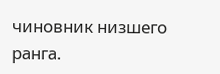чиновник низшего ранга.